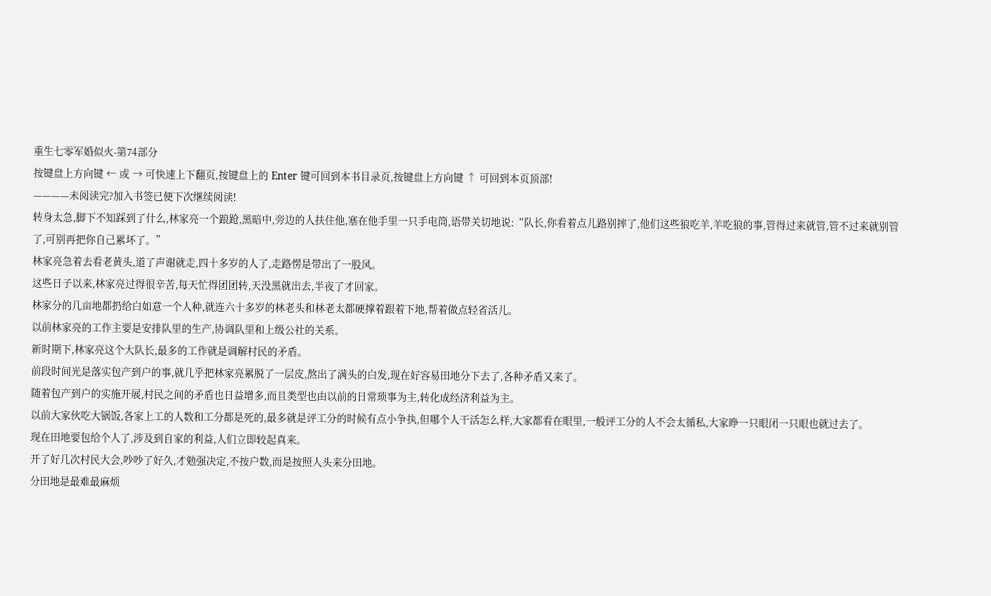重生七零军婚似火-第74部分
按键盘上方向键 ← 或 → 可快速上下翻页,按键盘上的 Enter 键可回到本书目录页,按键盘上方向键 ↑ 可回到本页顶部!
————未阅读完?加入书签已便下次继续阅读!
转身太急,脚下不知踩到了什么,林家亮一个踉跄,黑暗中,旁边的人扶住他,塞在他手里一只手电筒,语带关切地说:“队长,你看着点儿路别摔了,他们这些狼吃羊,羊吃狼的事,管得过来就管,管不过来就别管了,可别再把你自己累坏了。”
林家亮急着去看老黄头,道了声谢就走,四十多岁的人了,走路愣是带出了一股风。
这些日子以来,林家亮过得很辛苦,每天忙得团团转,天没黑就出去,半夜了才回家。
林家分的几亩地都扔给白如意一个人种,就连六十多岁的林老头和林老太都硬撑着跟着下地,帮着做点轻省活儿。
以前林家亮的工作主要是安排队里的生产,协调队里和上级公社的关系。
新时期下,林家亮这个大队长,最多的工作就是调解村民的矛盾。
前段时间光是落实包产到户的事,就几乎把林家亮累脱了一层皮,熬出了满头的白发,现在好容易田地分下去了,各种矛盾又来了。
随着包产到户的实施开展,村民之间的矛盾也日益增多,而且类型也由以前的日常琐事为主,转化成经济利益为主。
以前大家伙吃大锅饭,各家上工的人数和工分都是死的,最多就是评工分的时候有点小争执,但哪个人干活怎么样,大家都看在眼里,一般评工分的人不会太循私,大家睁一只眼闭一只眼也就过去了。
现在田地要包给个人了,涉及到自家的利益,人们立即较起真来。
开了好几次村民大会,吵吵了好久,才勉强决定,不按户数,而是按照人头来分田地。
分田地是最难最麻烦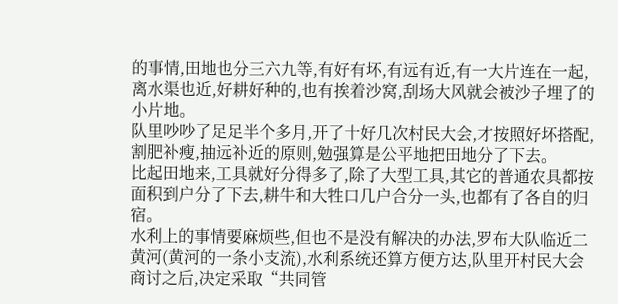的事情,田地也分三六九等,有好有坏,有远有近,有一大片连在一起,离水渠也近,好耕好种的,也有挨着沙窝,刮场大风就会被沙子埋了的小片地。
队里吵吵了足足半个多月,开了十好几次村民大会,才按照好坏搭配,割肥补瘦,抽远补近的原则,勉强算是公平地把田地分了下去。
比起田地来,工具就好分得多了,除了大型工具,其它的普通农具都按面积到户分了下去,耕牛和大牲口几户合分一头,也都有了各自的归宿。
水利上的事情要麻烦些,但也不是没有解决的办法,罗布大队临近二黄河(黄河的一条小支流),水利系统还算方便方达,队里开村民大会商讨之后,决定采取“共同管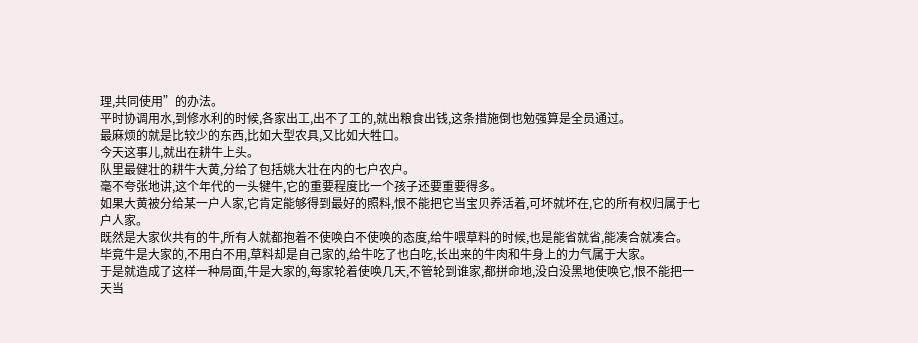理,共同使用”的办法。
平时协调用水,到修水利的时候,各家出工,出不了工的,就出粮食出钱,这条措施倒也勉强算是全员通过。
最麻烦的就是比较少的东西,比如大型农具,又比如大牲口。
今天这事儿,就出在耕牛上头。
队里最健壮的耕牛大黄,分给了包括姚大壮在内的七户农户。
毫不夸张地讲,这个年代的一头犍牛,它的重要程度比一个孩子还要重要得多。
如果大黄被分给某一户人家,它肯定能够得到最好的照料,恨不能把它当宝贝养活着,可坏就坏在,它的所有权归属于七户人家。
既然是大家伙共有的牛,所有人就都抱着不使唤白不使唤的态度,给牛喂草料的时候,也是能省就省,能凑合就凑合。
毕竟牛是大家的,不用白不用,草料却是自己家的,给牛吃了也白吃,长出来的牛肉和牛身上的力气属于大家。
于是就造成了这样一种局面,牛是大家的,每家轮着使唤几天,不管轮到谁家,都拼命地,没白没黑地使唤它,恨不能把一天当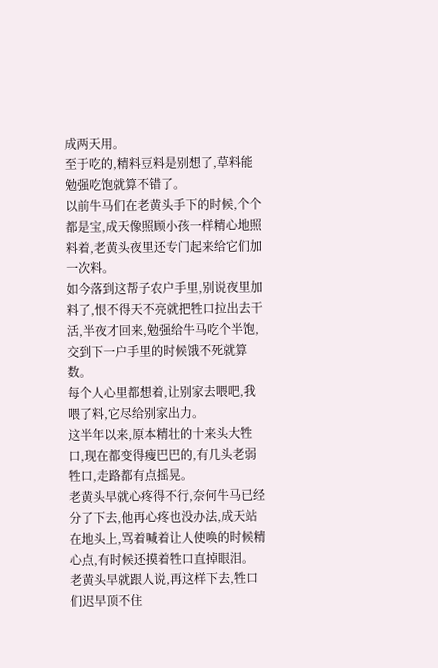成两天用。
至于吃的,精料豆料是别想了,草料能勉强吃饱就算不错了。
以前牛马们在老黄头手下的时候,个个都是宝,成天像照顾小孩一样精心地照料着,老黄头夜里还专门起来给它们加一次料。
如今落到这帮子农户手里,别说夜里加料了,恨不得天不亮就把牲口拉出去干活,半夜才回来,勉强给牛马吃个半饱,交到下一户手里的时候饿不死就算数。
每个人心里都想着,让别家去喂吧,我喂了料,它尽给别家出力。
这半年以来,原本精壮的十来头大牲口,现在都变得瘦巴巴的,有几头老弱牲口,走路都有点摇晃。
老黄头早就心疼得不行,奈何牛马已经分了下去,他再心疼也没办法,成天站在地头上,骂着喊着让人使唤的时候精心点,有时候还摸着牲口直掉眼泪。
老黄头早就跟人说,再这样下去,牲口们迟早顶不住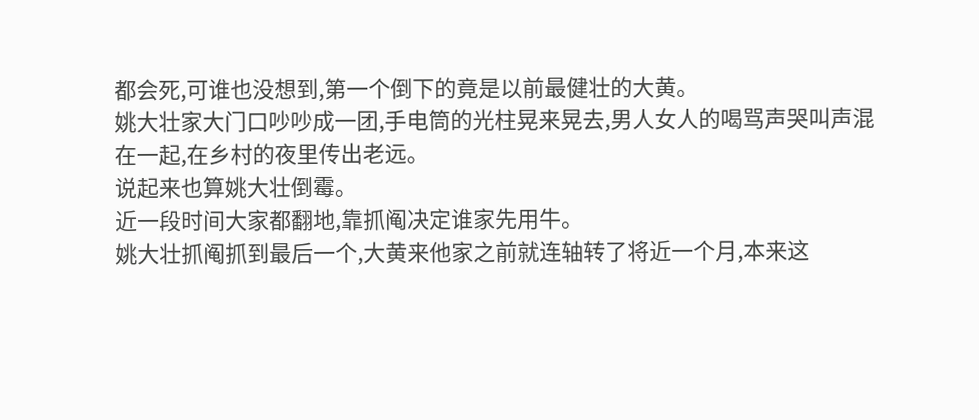都会死,可谁也没想到,第一个倒下的竟是以前最健壮的大黄。
姚大壮家大门口吵吵成一团,手电筒的光柱晃来晃去,男人女人的喝骂声哭叫声混在一起,在乡村的夜里传出老远。
说起来也算姚大壮倒霉。
近一段时间大家都翻地,靠抓阄决定谁家先用牛。
姚大壮抓阄抓到最后一个,大黄来他家之前就连轴转了将近一个月,本来这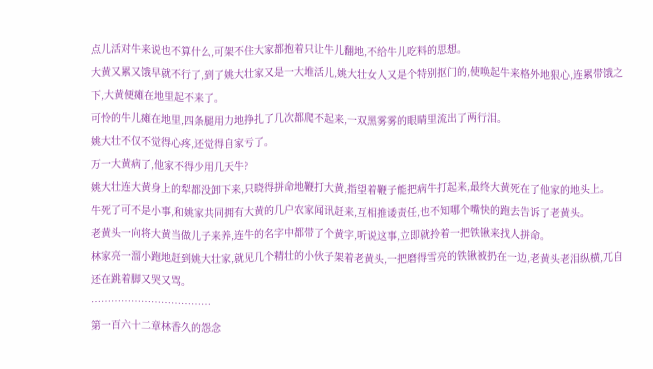点儿活对牛来说也不算什么,可架不住大家都抱着只让牛儿翻地,不给牛儿吃料的思想。
大黄又累又饿早就不行了,到了姚大壮家又是一大堆活儿,姚大壮女人又是个特别抠门的,使唤起牛来格外地狠心,连累带饿之下,大黄便瘫在地里起不来了。
可怜的牛儿瘫在地里,四条腿用力地挣扎了几次都爬不起来,一双黑雾雾的眼睛里流出了两行泪。
姚大壮不仅不觉得心疼,还觉得自家亏了。
万一大黄病了,他家不得少用几天牛?
姚大壮连大黄身上的犁都没卸下来,只晓得拼命地鞭打大黄,指望着鞭子能把病牛打起来,最终大黄死在了他家的地头上。
牛死了可不是小事,和姚家共同拥有大黄的几户农家闻讯赶来,互相推诿责任,也不知哪个嘴快的跑去告诉了老黄头。
老黄头一向将大黄当做儿子来养,连牛的名字中都带了个黄字,听说这事,立即就拎着一把铁锹来找人拼命。
林家亮一溜小跑地赶到姚大壮家,就见几个精壮的小伙子架着老黄头,一把磨得雪亮的铁锹被扔在一边,老黄头老泪纵横,兀自还在跳着脚又哭又骂。
………………………………
第一百六十二章林香久的怨念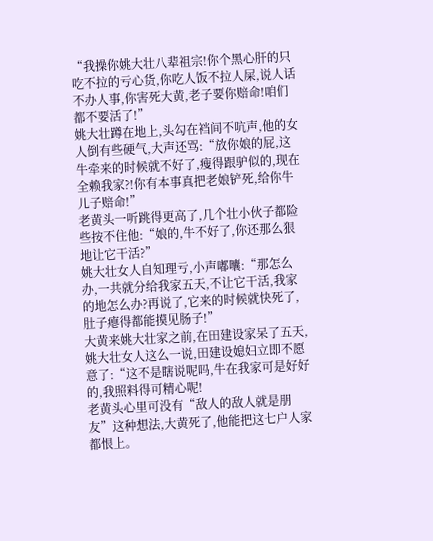“我操你姚大壮八辈祖宗!你个黑心肝的只吃不拉的亏心货,你吃人饭不拉人屎,说人话不办人事,你害死大黄,老子要你赔命!咱们都不要活了!”
姚大壮蹲在地上,头勾在裆间不吭声,他的女人倒有些硬气,大声还骂:“放你娘的屁,这牛牵来的时候就不好了,瘦得跟驴似的,现在全赖我家?!你有本事真把老娘铲死,给你牛儿子赔命!”
老黄头一听跳得更高了,几个壮小伙子都险些按不住他:“娘的,牛不好了,你还那么狠地让它干活?”
姚大壮女人自知理亏,小声嘟囔:“那怎么办,一共就分给我家五天,不让它干活,我家的地怎么办?再说了,它来的时候就快死了,肚子瘪得都能摸见肠子!”
大黄来姚大壮家之前,在田建设家呆了五天,姚大壮女人这么一说,田建设媳妇立即不愿意了:“这不是瞎说呢吗,牛在我家可是好好的,我照料得可精心呢!
老黄头心里可没有“敌人的敌人就是朋友”这种想法,大黄死了,他能把这七户人家都恨上。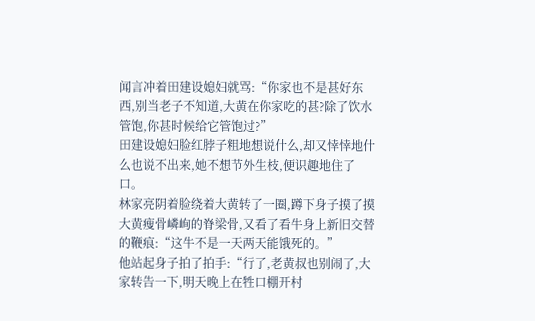闻言冲着田建设媳妇就骂:“你家也不是甚好东西,别当老子不知道,大黄在你家吃的甚?除了饮水管饱,你甚时候给它管饱过?”
田建设媳妇脸红脖子粗地想说什么,却又悻悻地什么也说不出来,她不想节外生枝,便识趣地住了口。
林家亮阴着脸绕着大黄转了一圈,蹲下身子摸了摸大黄瘦骨嶙峋的脊梁骨,又看了看牛身上新旧交替的鞭痕:“这牛不是一天两天能饿死的。”
他站起身子拍了拍手:“行了,老黄叔也别闹了,大家转告一下,明天晚上在牲口棚开村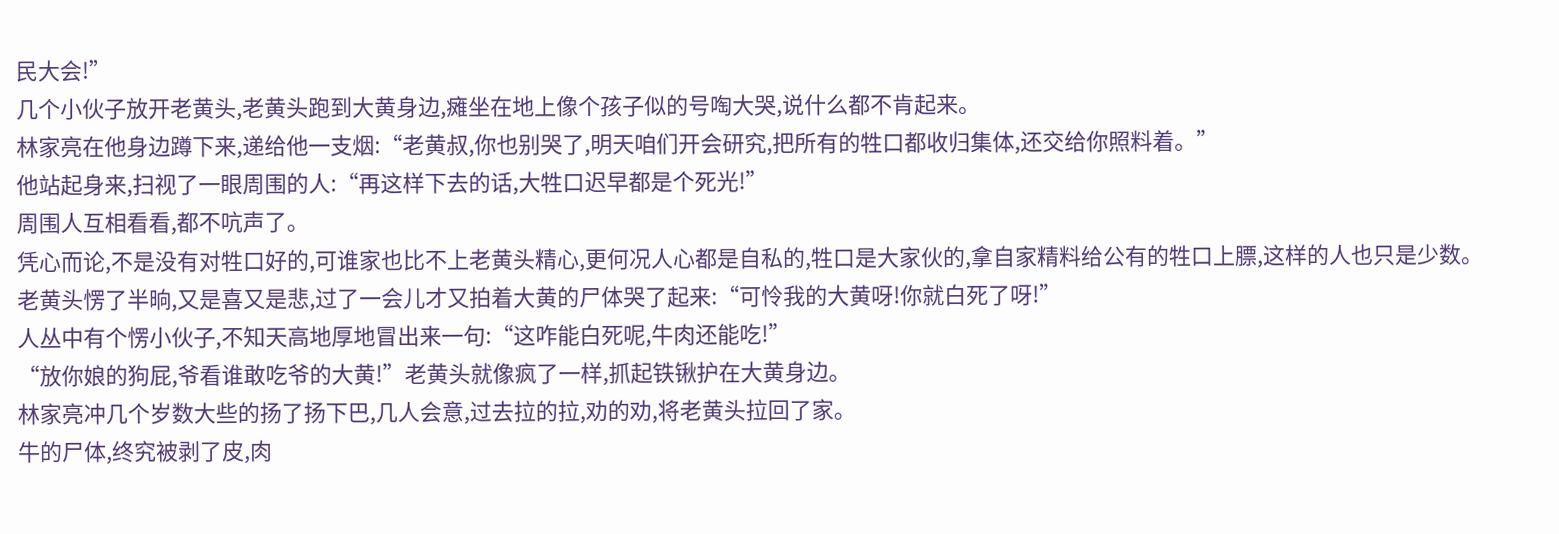民大会!”
几个小伙子放开老黄头,老黄头跑到大黄身边,瘫坐在地上像个孩子似的号啕大哭,说什么都不肯起来。
林家亮在他身边蹲下来,递给他一支烟:“老黄叔,你也别哭了,明天咱们开会研究,把所有的牲口都收归集体,还交给你照料着。”
他站起身来,扫视了一眼周围的人:“再这样下去的话,大牲口迟早都是个死光!”
周围人互相看看,都不吭声了。
凭心而论,不是没有对牲口好的,可谁家也比不上老黄头精心,更何况人心都是自私的,牲口是大家伙的,拿自家精料给公有的牲口上膘,这样的人也只是少数。
老黄头愣了半晌,又是喜又是悲,过了一会儿才又拍着大黄的尸体哭了起来:“可怜我的大黄呀!你就白死了呀!”
人丛中有个愣小伙子,不知天高地厚地冒出来一句:“这咋能白死呢,牛肉还能吃!”
“放你娘的狗屁,爷看谁敢吃爷的大黄!”老黄头就像疯了一样,抓起铁锹护在大黄身边。
林家亮冲几个岁数大些的扬了扬下巴,几人会意,过去拉的拉,劝的劝,将老黄头拉回了家。
牛的尸体,终究被剥了皮,肉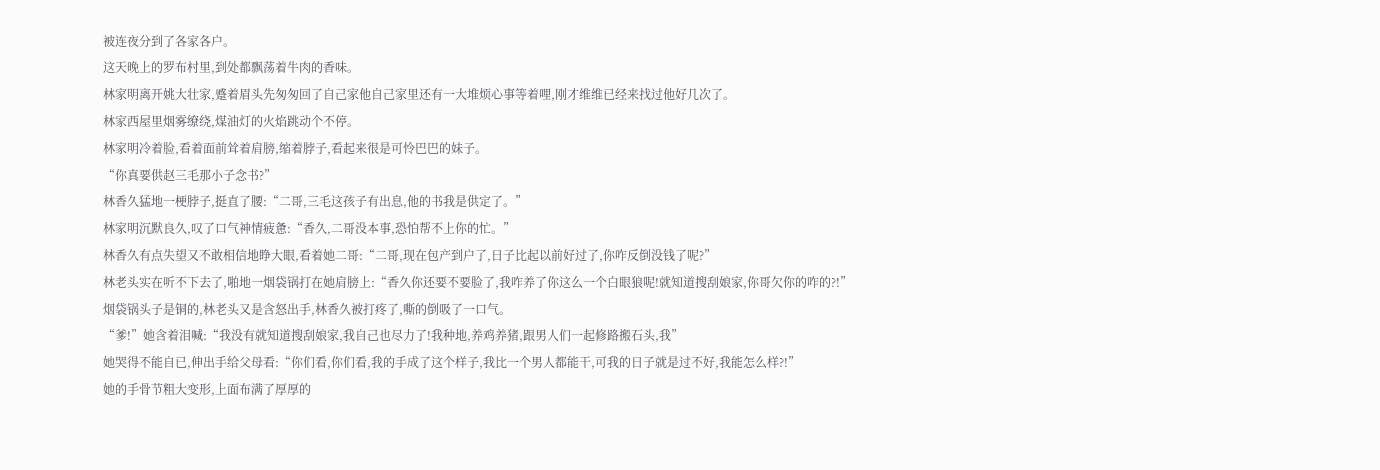被连夜分到了各家各户。
这天晚上的罗布村里,到处都飘荡着牛肉的香味。
林家明离开姚大壮家,蹙着眉头先匆匆回了自己家他自己家里还有一大堆烦心事等着哩,刚才维维已经来找过他好几次了。
林家西屋里烟雾缭绕,煤油灯的火焰跳动个不停。
林家明冷着脸,看着面前耸着肩膀,缩着脖子,看起来很是可怜巴巴的妹子。
“你真要供赵三毛那小子念书?”
林香久猛地一梗脖子,挺直了腰:“二哥,三毛这孩子有出息,他的书我是供定了。”
林家明沉默良久,叹了口气神情疲惫:“香久,二哥没本事,恐怕帮不上你的忙。”
林香久有点失望又不敢相信地睁大眼,看着她二哥:“二哥,现在包产到户了,日子比起以前好过了,你咋反倒没钱了呢?”
林老头实在听不下去了,啪地一烟袋锅打在她肩膀上:“香久你还要不要脸了,我咋养了你这么一个白眼狼呢!就知道搜刮娘家,你哥欠你的咋的?!”
烟袋锅头子是铜的,林老头又是含怒出手,林香久被打疼了,嘶的倒吸了一口气。
“爹!”她含着泪喊:“我没有就知道搜刮娘家,我自己也尽力了!我种地,养鸡养猪,跟男人们一起修路搬石头,我”
她哭得不能自已,伸出手给父母看:“你们看,你们看,我的手成了这个样子,我比一个男人都能干,可我的日子就是过不好,我能怎么样?!”
她的手骨节粗大变形,上面布满了厚厚的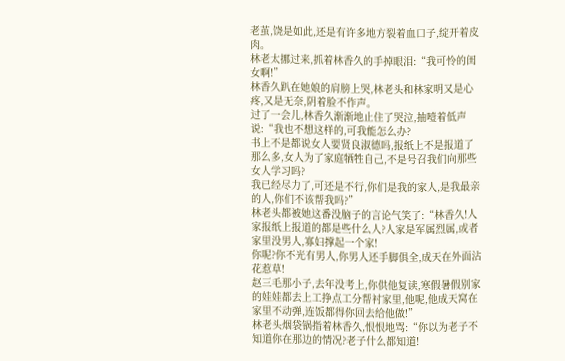老茧,饶是如此,还是有许多地方裂着血口子,绽开着皮肉。
林老太挪过来,抓着林香久的手掉眼泪:“我可怜的闺女啊!”
林香久趴在她娘的肩膀上哭,林老头和林家明又是心疼,又是无奈,阴着脸不作声。
过了一会儿,林香久渐渐地止住了哭泣,抽噎着低声说:“我也不想这样的,可我能怎么办?
书上不是都说女人要贤良淑德吗,报纸上不是报道了那么多,女人为了家庭牺牲自己,不是号召我们向那些女人学习吗?
我已经尽力了,可还是不行,你们是我的家人,是我最亲的人,你们不该帮我吗?”
林老头都被她这番没脑子的言论气笑了:“林香久!人家报纸上报道的都是些什么人?人家是军属烈属,或者家里没男人,寡妇撑起一个家!
你呢?你不光有男人,你男人还手脚俱全,成天在外面沾花惹草!
赵三毛那小子,去年没考上,你供他复读,寒假暑假别家的娃娃都去上工挣点工分帮衬家里,他呢,他成天窝在家里不动弹,连饭都得你回去给他做!”
林老头烟袋锅指着林香久,恨恨地骂:“你以为老子不知道你在那边的情况?老子什么都知道!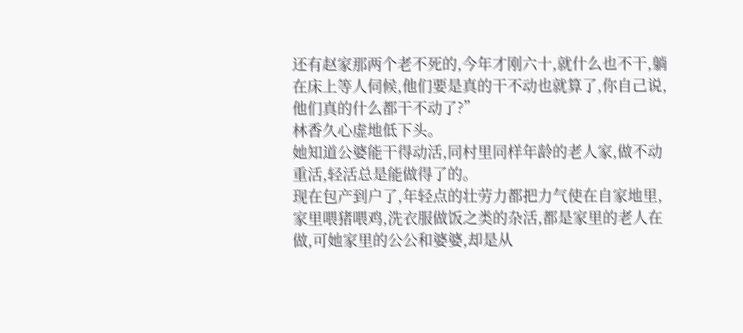还有赵家那两个老不死的,今年才刚六十,就什么也不干,躺在床上等人伺候,他们要是真的干不动也就算了,你自己说,他们真的什么都干不动了?”
林香久心虚地低下头。
她知道公婆能干得动活,同村里同样年龄的老人家,做不动重活,轻活总是能做得了的。
现在包产到户了,年轻点的壮劳力都把力气使在自家地里,家里喂猪喂鸡,洗衣服做饭之类的杂活,都是家里的老人在做,可她家里的公公和婆婆,却是从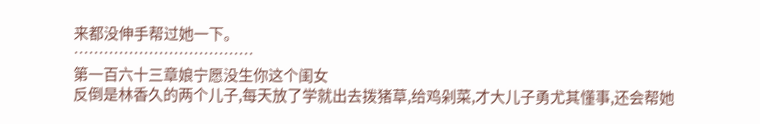来都没伸手帮过她一下。
………………………………
第一百六十三章娘宁愿没生你这个闺女
反倒是林香久的两个儿子,每天放了学就出去拨猪草,给鸡剁菜,才大儿子勇尤其懂事,还会帮她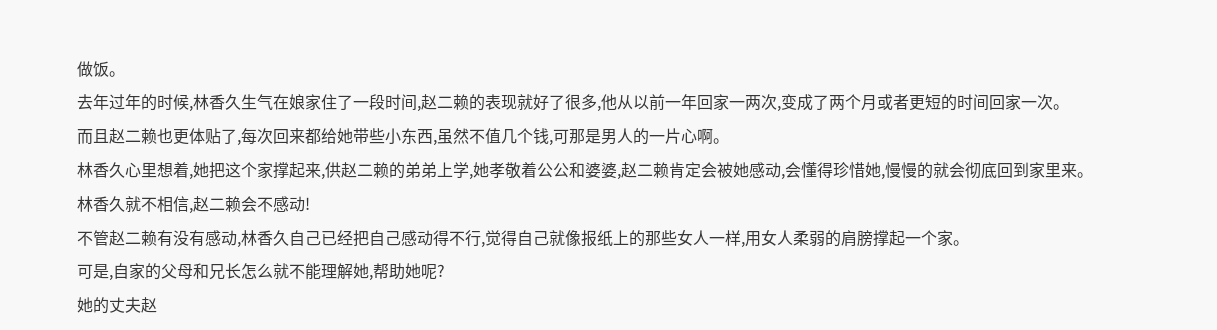做饭。
去年过年的时候,林香久生气在娘家住了一段时间,赵二赖的表现就好了很多,他从以前一年回家一两次,变成了两个月或者更短的时间回家一次。
而且赵二赖也更体贴了,每次回来都给她带些小东西,虽然不值几个钱,可那是男人的一片心啊。
林香久心里想着,她把这个家撑起来,供赵二赖的弟弟上学,她孝敬着公公和婆婆,赵二赖肯定会被她感动,会懂得珍惜她,慢慢的就会彻底回到家里来。
林香久就不相信,赵二赖会不感动!
不管赵二赖有没有感动,林香久自己已经把自己感动得不行,觉得自己就像报纸上的那些女人一样,用女人柔弱的肩膀撑起一个家。
可是,自家的父母和兄长怎么就不能理解她,帮助她呢?
她的丈夫赵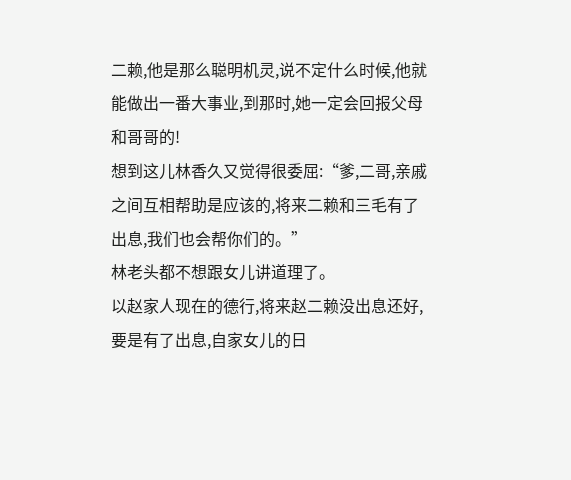二赖,他是那么聪明机灵,说不定什么时候,他就能做出一番大事业,到那时,她一定会回报父母和哥哥的!
想到这儿林香久又觉得很委屈:“爹,二哥,亲戚之间互相帮助是应该的,将来二赖和三毛有了出息,我们也会帮你们的。”
林老头都不想跟女儿讲道理了。
以赵家人现在的德行,将来赵二赖没出息还好,要是有了出息,自家女儿的日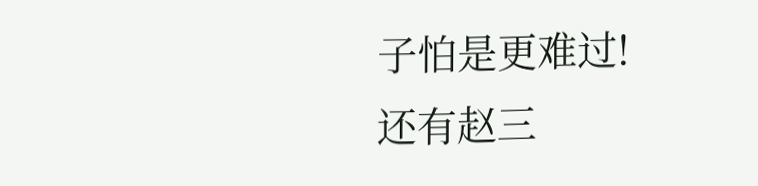子怕是更难过!
还有赵三